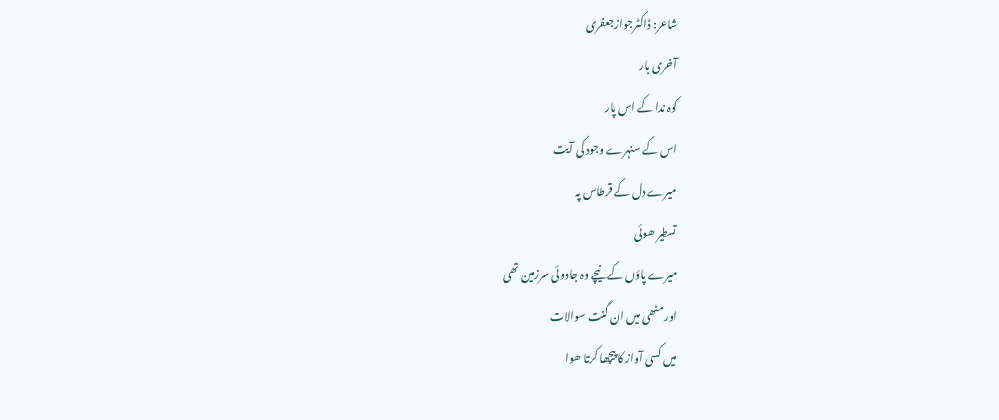شاعر: ڈاکٹرجوازجعفری
آخری بار
کوہ ندا کے اس پار
اس کے سنہرے وجود کی آیت
میرے دل کے قرطاس پہ
تسطیر ھوئی
میرے پاؤں کے نیچے وہ جادوئی سرزمین تھی
اور مٹھی میں ان گنت سوالات
میں کسی آواز کا پیچھا کرتا ھوا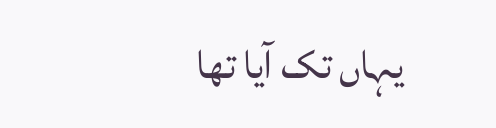یہاں تک آیا تھا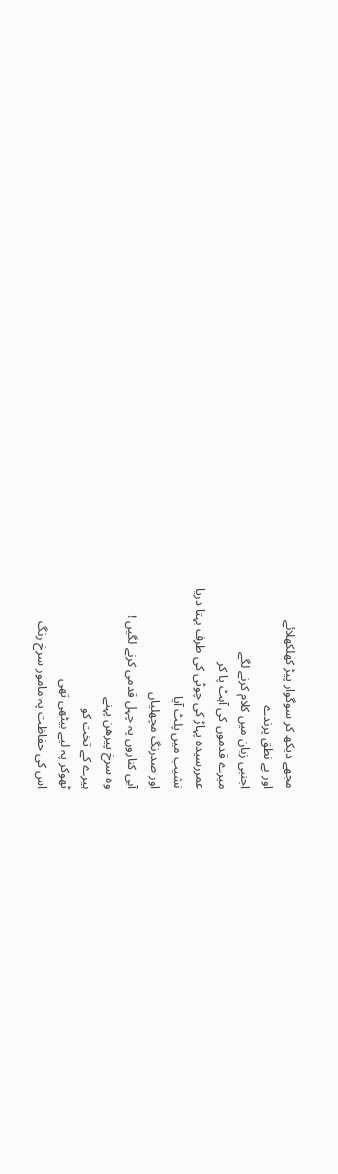مجھے دیکھ کر سوگوار پیڑ کھلکھلائے
اور بے نطق پرندے
اجنبی زبان میں کلام کرنے لگے
میرے قدموں کی آہٹ پا کر
عمررسیدہ پہاڑ کی چوٹی کی طرف بہتا دریا
نشیب میں پلٹ آیا
اور صدرنگ مچھلیاں
آبی کناروں پہ چہل قدمی کرنے لگیں !
وہ سرخ پیرھن پہنے
ہیرے کے تخت کو
ٹھوکر پہ لیے بیٹھی تھی
اس کی حفاظت پہ مامور سرخ رنگ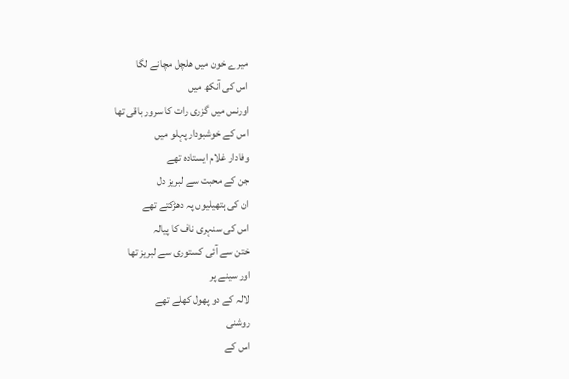میرے خون میں ھلچل مچانے لگا
اس کی آنکھ میں
اورنس میں گزری رات کا سرور باقی تھا
اس کے خوشبودار پہلو میں
وفادار غلام ایستادہ تھے
جن کے محبت سے لبریز دل
ان کی ہتھیلیوں پہ دھڑکتے تھے
اس کی سنہری ناف کا پیالہ
ختن سے آئی کستوری سے لبریز تھا
اور سینے پر
لالہ کے دو پھول کھلے تھے
روشنی
اس کے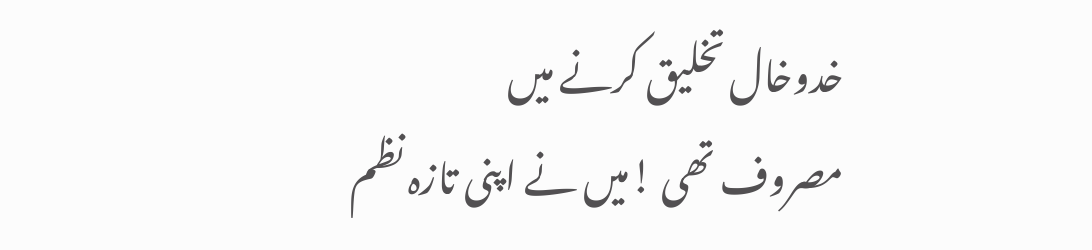خدوخال تخلیق کرنے میں
مصروف تھی !میں نے اپنی تازہ نظم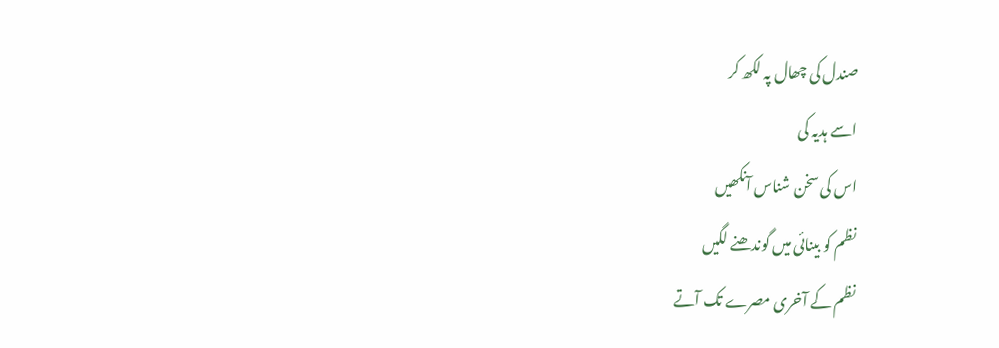صندل کی چھال پہ لکھ کر
اسے ہدیہ کی
اس کی سخن شناس آنکھیں
نظم کو بینائی میں گوندھنے لگیں
نظم کے آخری مصرے تک آتے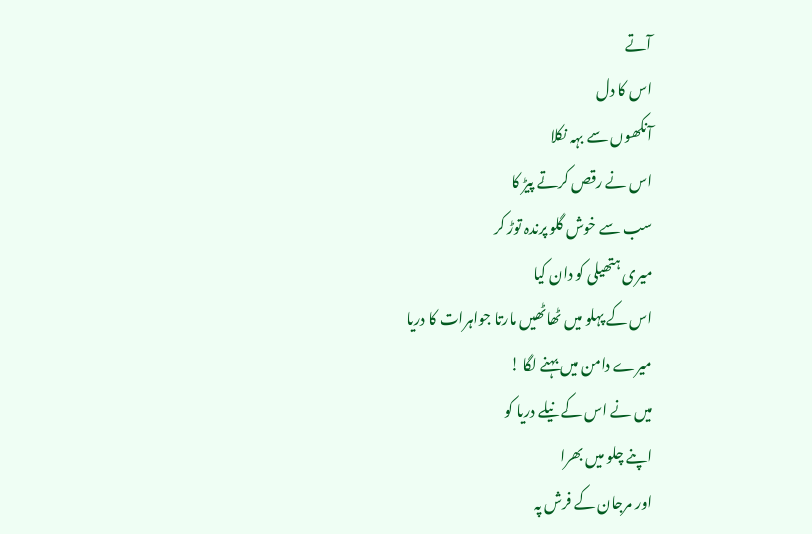آتے
اس کا دل
آنکھوں سے بہہ نکلا
اس نے رقص کرتے پیڑ کا
سب سے خوش گلو پرندہ توڑ کر
میری ہتھیلی کو دان کیا
اس کے پہلو میں ٹھاٹھیں مارتا جواہرات کا دریا
میرے دامن میں بہنے لگا !
میں نے اس کے نیلے دریا کو
اپنے چلو میں بھرا
اور مرجان کے فرش پہ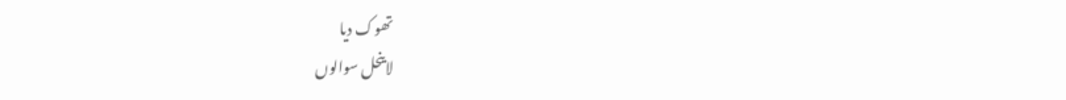تھوک دیا
لاینحل سوالوں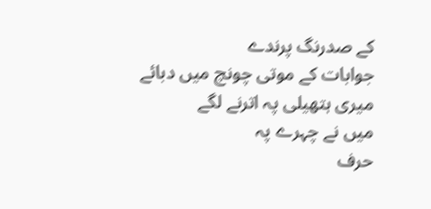کے صدرنگ پرندے
جوابات کے موتی چونچ میں دبائے
میری ہتھیلی پہ اترنے لگے
میں نے چہرے پہ
حرف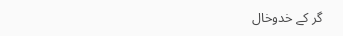گر کے خدوخال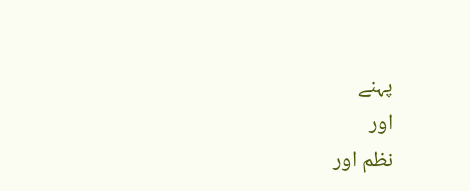پہنے
اور
نظم اور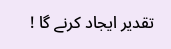تقدیر ایجاد کرنے گا !